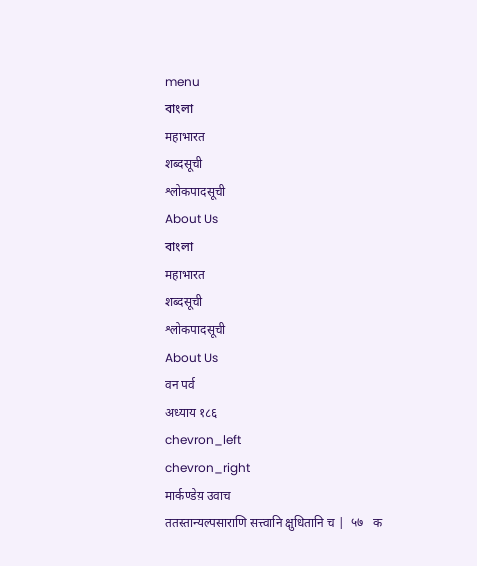menu
বাংলা
महाभारत
शब्दसूची
श्लोकपादसूची
About Us
বাংলা
महाभारत
शब्दसूची
श्लोकपादसूची
About Us
वन पर्व
अध्याय १८६
chevron_left
chevron_right
मार्कण्डेय़ उवाच
ततस्तान्यल्पसाराणि सत्त्वानि क्षुधितानि च |  ५७   क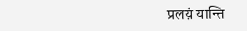प्रलय़ं यान्ति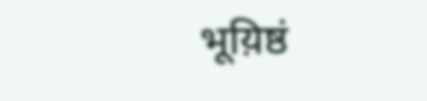भूय़िष्ठं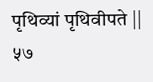पृथिव्यां पृथिवीपते ||  ५७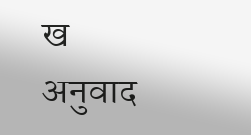ख
अनुवाद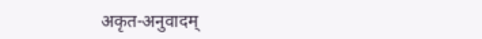अकृत-अनुवादम्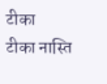टीका
टीका नास्ति